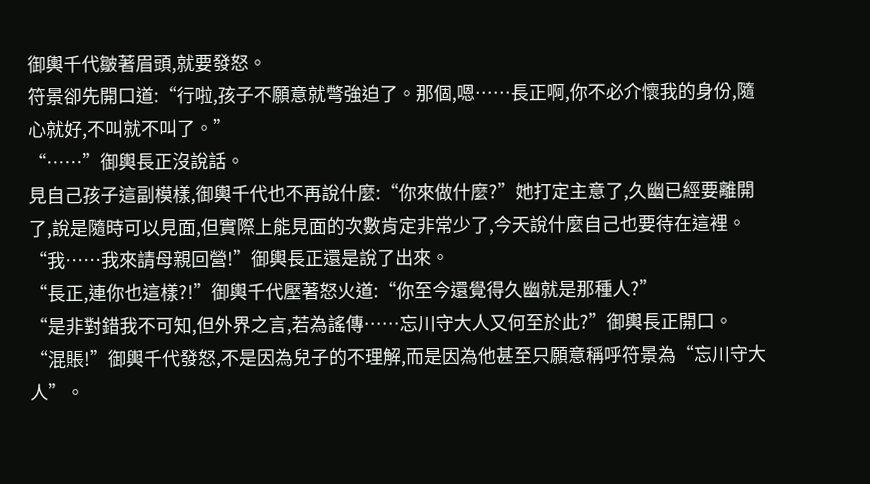御輿千代皺著眉頭,就要發怒。
符景卻先開口道:“行啦,孩子不願意就彆強迫了。那個,嗯……長正啊,你不必介懷我的身份,隨心就好,不叫就不叫了。”
“……”御輿長正沒說話。
見自己孩子這副模樣,御輿千代也不再說什麼:“你來做什麼?”她打定主意了,久幽已經要離開了,說是隨時可以見面,但實際上能見面的次數肯定非常少了,今天說什麼自己也要待在這裡。
“我……我來請母親回營!”御輿長正還是說了出來。
“長正,連你也這樣?!”御輿千代壓著怒火道:“你至今還覺得久幽就是那種人?”
“是非對錯我不可知,但外界之言,若為謠傳……忘川守大人又何至於此?”御輿長正開口。
“混賬!”御輿千代發怒,不是因為兒子的不理解,而是因為他甚至只願意稱呼符景為“忘川守大人”。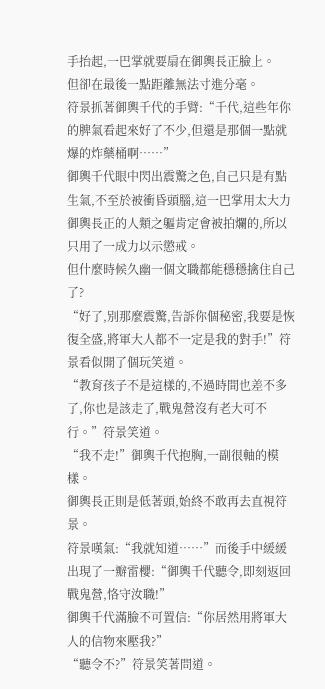手抬起,一巴掌就要扇在御輿長正臉上。
但卻在最後一點距離無法寸進分毫。
符景抓著御輿千代的手臂:“千代,這些年你的脾氣看起來好了不少,但還是那個一點就爆的炸藥桶啊……”
御輿千代眼中閃出震驚之色,自己只是有點生氣,不至於被衝昏頭腦,這一巴掌用太大力御輿長正的人類之軀肯定會被拍爛的,所以只用了一成力以示懲戒。
但什麼時候久幽一個文職都能穩穩擒住自己了?
“好了,別那麼震驚,告訴你個秘密,我要是恢復全盛,將軍大人都不一定是我的對手!”符景看似開了個玩笑道。
“教育孩子不是這樣的,不過時間也差不多了,你也是該走了,戰鬼營沒有老大可不行。”符景笑道。
“我不走!”御輿千代抱胸,一副很軸的模樣。
御輿長正則是低著頭,始終不敢再去直視符景。
符景嘆氣:“我就知道……”而後手中緩緩出現了一瓣雷櫻:“御輿千代聽令,即刻返回戰鬼營,恪守汝職!”
御輿千代滿臉不可置信:“你居然用將軍大人的信物來壓我?”
“聽令不?”符景笑著問道。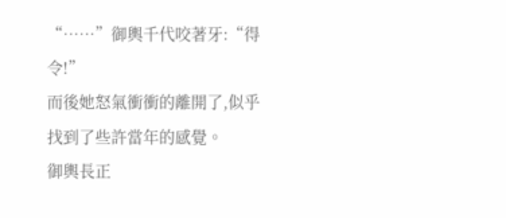“……”御輿千代咬著牙:“得令!”
而後她怒氣衝衝的離開了,似乎找到了些許當年的感覺。
御輿長正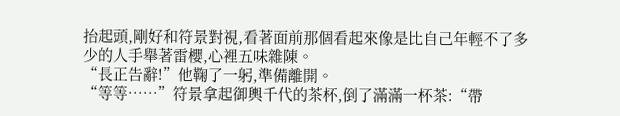抬起頭,剛好和符景對視,看著面前那個看起來像是比自己年輕不了多少的人手舉著雷櫻,心裡五味雜陳。
“長正告辭!”他鞠了一躬,準備離開。
“等等……”符景拿起御輿千代的茶杯,倒了滿滿一杯茶:“帶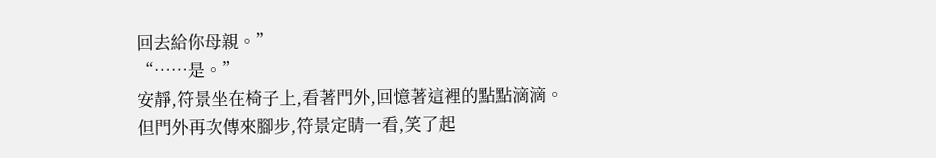回去給你母親。”
“……是。”
安靜,符景坐在椅子上,看著門外,回憶著這裡的點點滴滴。
但門外再次傳來腳步,符景定睛一看,笑了起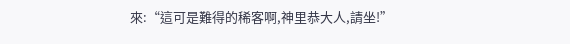來:“這可是難得的稀客啊,神里恭大人,請坐!”